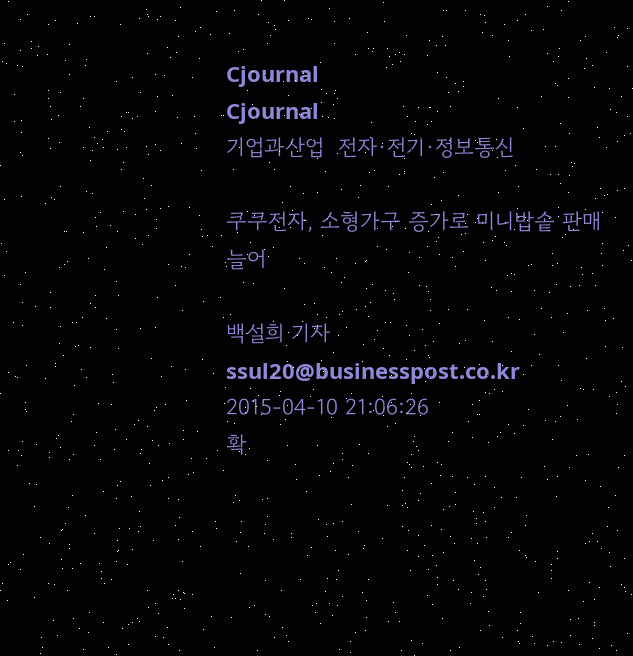Cjournal
Cjournal
기업과산업  전자·전기·정보통신

쿠쿠전자, 소형가구 증가로 미니밥솥 판매 늘어

백설희 기자 ssul20@businesspost.co.kr 2015-04-10 21:06:26
확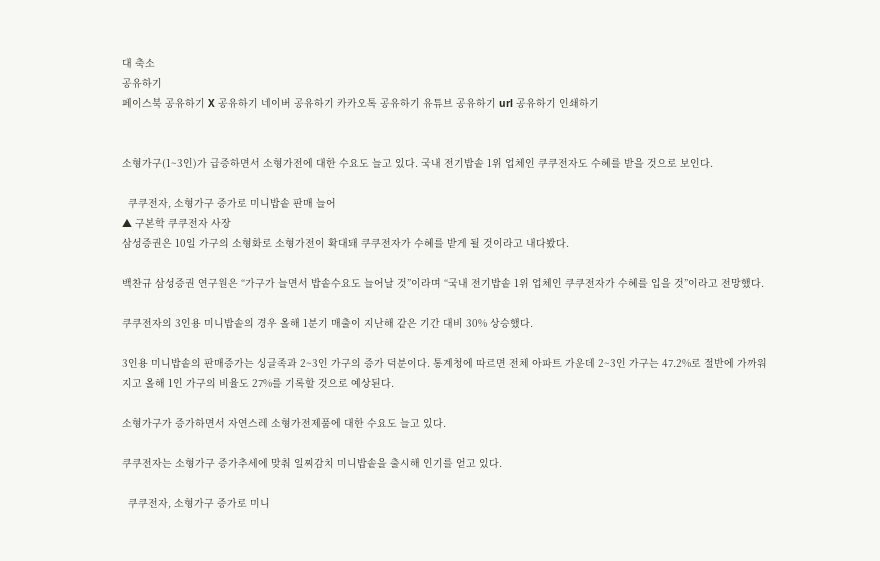대 축소
공유하기
페이스북 공유하기 X 공유하기 네이버 공유하기 카카오톡 공유하기 유튜브 공유하기 url 공유하기 인쇄하기


소형가구(1~3인)가 급증하면서 소형가전에 대한 수요도 늘고 있다. 국내 전기밥솥 1위 업체인 쿠쿠전자도 수혜를 받을 것으로 보인다.

  쿠쿠전자, 소형가구 증가로 미니밥솥 판매 늘어
▲ 구본학 쿠쿠전자 사장
삼성증권은 10일 가구의 소형화로 소형가전이 확대돼 쿠쿠전자가 수혜를 받게 될 것이라고 내다봤다.

백찬규 삼성증권 연구원은 “가구가 늘면서 밥솥수요도 늘어날 것”이라며 “국내 전기밥솥 1위 업체인 쿠쿠전자가 수혜를 입을 것”이라고 전망했다.

쿠쿠전자의 3인용 미니밥솥의 경우 올해 1분기 매출이 지난해 같은 기간 대비 30% 상승했다.

3인용 미니밥솥의 판매증가는 싱글족과 2~3인 가구의 증가 덕분이다. 통계청에 따르면 전체 아파트 가운데 2~3인 가구는 47.2%로 절반에 가까워지고 올해 1인 가구의 비율도 27%를 기록할 것으로 예상된다.

소형가구가 증가하면서 자연스레 소형가전제품에 대한 수요도 늘고 있다.

쿠쿠전자는 소형가구 증가추세에 맞춰 일찌감치 미니밥솥을 출시해 인기를 얻고 있다.

  쿠쿠전자, 소형가구 증가로 미니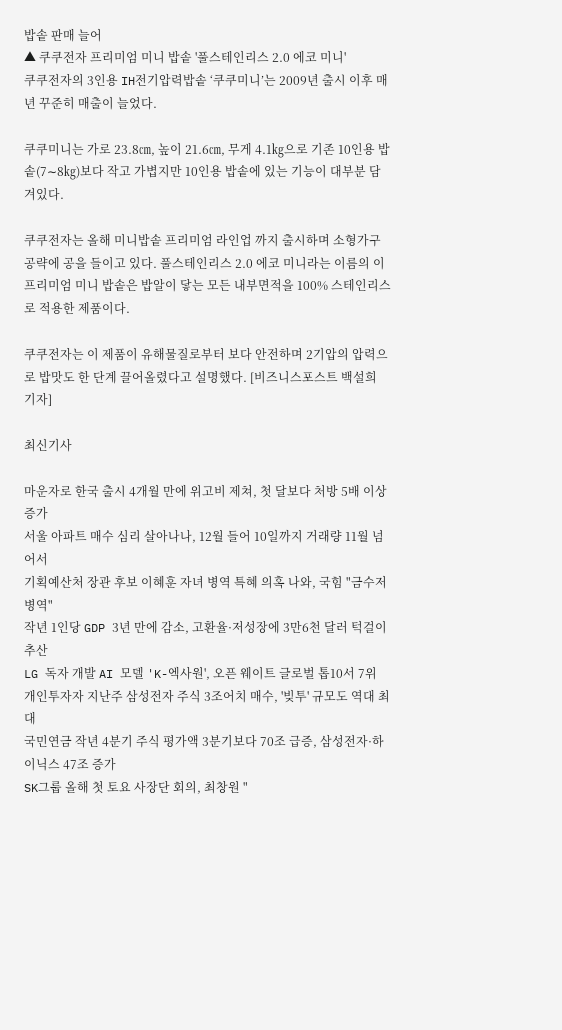밥솥 판매 늘어
▲ 쿠쿠전자 프리미엄 미니 밥솥 '풀스테인리스 2.0 에코 미니'
쿠쿠전자의 3인용 IH전기압력밥솥 ‘쿠쿠미니’는 2009년 출시 이후 매년 꾸준히 매출이 늘었다.

쿠쿠미니는 가로 23.8㎝, 높이 21.6㎝, 무게 4.1㎏으로 기존 10인용 밥솥(7∼8㎏)보다 작고 가볍지만 10인용 밥솥에 있는 기능이 대부분 담겨있다.

쿠쿠전자는 올해 미니밥솥 프리미엄 라인업 까지 출시하며 소형가구 공략에 공을 들이고 있다. 풀스테인리스 2.0 에코 미니라는 이름의 이 프리미엄 미니 밥솥은 밥알이 닿는 모든 내부면적을 100% 스테인리스로 적용한 제품이다.

쿠쿠전자는 이 제품이 유해물질로부터 보다 안전하며 2기압의 압력으로 밥맛도 한 단계 끌어올렸다고 설명했다. [비즈니스포스트 백설희 기자]

최신기사

마운자로 한국 출시 4개월 만에 위고비 제쳐, 첫 달보다 처방 5배 이상 증가
서울 아파트 매수 심리 살아나나, 12월 들어 10일까지 거래량 11월 넘어서
기획예산처 장관 후보 이혜훈 자녀 병역 특혜 의혹 나와, 국힘 "금수저 병역"
작년 1인당 GDP 3년 만에 감소, 고환율·저성장에 3만6천 달러 턱걸이 추산
LG 독자 개발 AI 모델 'K-엑사원', 오픈 웨이트 글로벌 톱10서 7위
개인투자자 지난주 삼성전자 주식 3조어치 매수, '빚투' 규모도 역대 최대
국민연금 작년 4분기 주식 평가액 3분기보다 70조 급증, 삼성전자·하이닉스 47조 증가
SK그룹 올해 첫 토요 사장단 회의, 최창원 "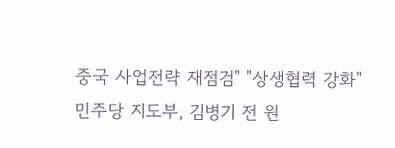중국 사업전략 재점검" "상생협력 강화"
민주당 지도부, 김병기 전 원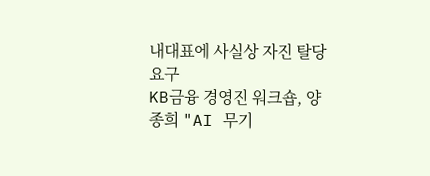내대표에 사실상 자진 탈당 요구
KB금융 경영진 워크숍, 양종희 "AI 무기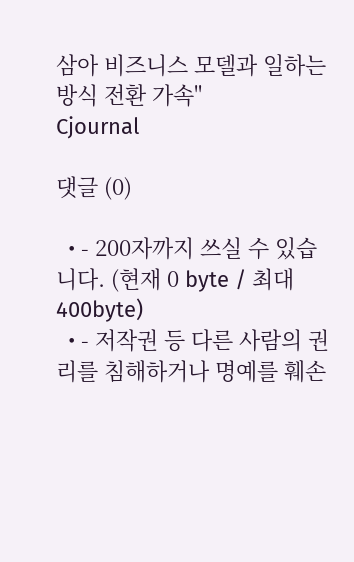삼아 비즈니스 모델과 일하는 방식 전환 가속"
Cjournal

댓글 (0)

  • - 200자까지 쓰실 수 있습니다. (현재 0 byte / 최대 400byte)
  • - 저작권 등 다른 사람의 권리를 침해하거나 명예를 훼손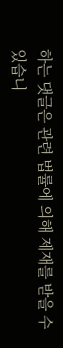하는 댓글은 관련 법률에 의해 제재를 받을 수 있습니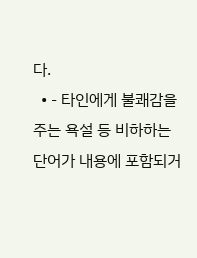다.
  • - 타인에게 불쾌감을 주는 욕설 등 비하하는 단어가 내용에 포함되거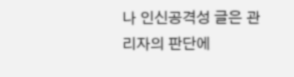나 인신공격성 글은 관리자의 판단에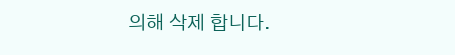의해 삭제 합니다.